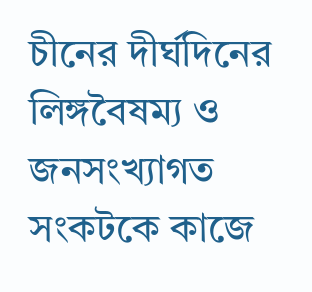চীনের দীর্ঘদিনের লিঙ্গবৈষম্য ও জনসংখ্যাগত সংকটকে কাজে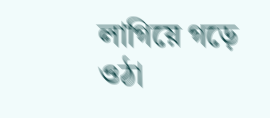লাগিয়ে গড়ে ওঠা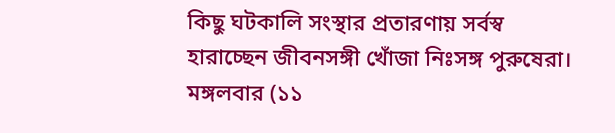কিছু ঘটকালি সংস্থার প্রতারণায় সর্বস্ব হারাচ্ছেন জীবনসঙ্গী খোঁজা নিঃসঙ্গ পুরুষেরা।
মঙ্গলবার (১১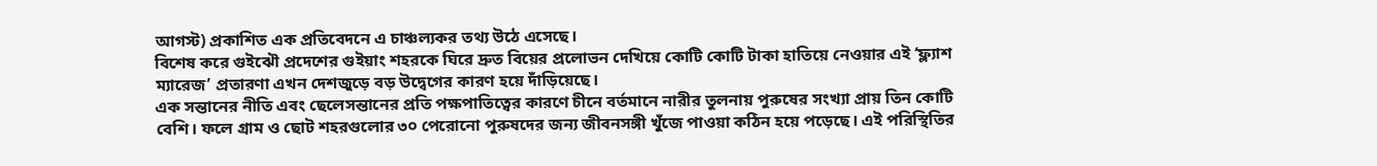আগস্ট) প্রকাশিত এক প্রতিবেদনে এ চাঞ্চল্যকর তথ্য উঠে এসেছে।
বিশেষ করে গুইঝৌ প্রদেশের গুইয়াং শহরকে ঘিরে দ্রুত বিয়ের প্রলোভন দেখিয়ে কোটি কোটি টাকা হাতিয়ে নেওয়ার এই ‘ফ্ল্যাশ ম্যারেজ’ প্রতারণা এখন দেশজুড়ে বড় উদ্বেগের কারণ হয়ে দাঁড়িয়েছে।
এক সন্তানের নীতি এবং ছেলেসন্তানের প্রতি পক্ষপাতিত্বের কারণে চীনে বর্তমানে নারীর তুলনায় পুরুষের সংখ্যা প্রায় তিন কোটি বেশি। ফলে গ্রাম ও ছোট শহরগুলোর ৩০ পেরোনো পুরুষদের জন্য জীবনসঙ্গী খুঁজে পাওয়া কঠিন হয়ে পড়েছে। এই পরিস্থিতির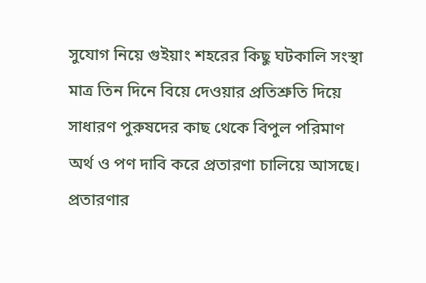সুযোগ নিয়ে গুইয়াং শহরের কিছু ঘটকালি সংস্থা মাত্র তিন দিনে বিয়ে দেওয়ার প্রতিশ্রুতি দিয়ে সাধারণ পুরুষদের কাছ থেকে বিপুল পরিমাণ অর্থ ও পণ দাবি করে প্রতারণা চালিয়ে আসছে।
প্রতারণার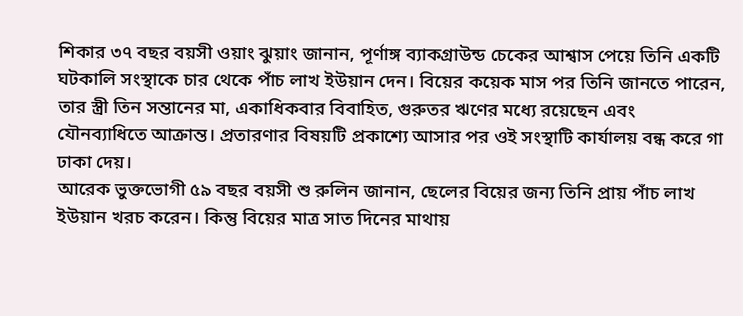শিকার ৩৭ বছর বয়সী ওয়াং ঝুয়াং জানান, পূর্ণাঙ্গ ব্যাকগ্রাউন্ড চেকের আশ্বাস পেয়ে তিনি একটি ঘটকালি সংস্থাকে চার থেকে পাঁচ লাখ ইউয়ান দেন। বিয়ের কয়েক মাস পর তিনি জানতে পারেন, তার স্ত্রী তিন সন্তানের মা, একাধিকবার বিবাহিত, গুরুতর ঋণের মধ্যে রয়েছেন এবং যৌনব্যাধিতে আক্রান্ত। প্রতারণার বিষয়টি প্রকাশ্যে আসার পর ওই সংস্থাটি কার্যালয় বন্ধ করে গা ঢাকা দেয়।
আরেক ভুক্তভোগী ৫৯ বছর বয়সী শু রুলিন জানান, ছেলের বিয়ের জন্য তিনি প্রায় পাঁচ লাখ ইউয়ান খরচ করেন। কিন্তু বিয়ের মাত্র সাত দিনের মাথায়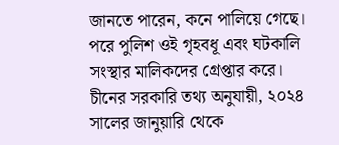জানতে পারেন, কনে পালিয়ে গেছে। পরে পুলিশ ওই গৃহবধূ এবং ঘটকালি সংস্থার মালিকদের গ্রেপ্তার করে।
চীনের সরকারি তথ্য অনুযায়ী, ২০২৪ সালের জানুয়ারি থেকে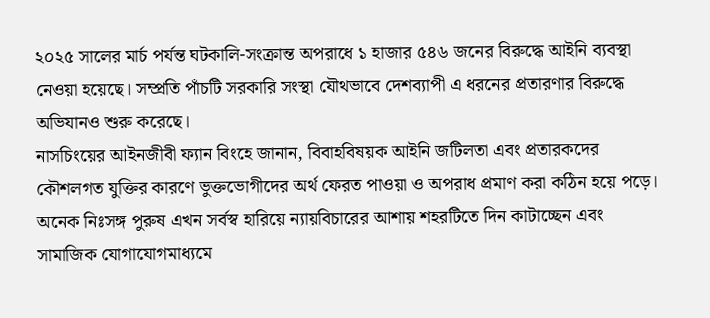২০২৫ সালের মার্চ পর্যন্ত ঘটকালি-সংক্রান্ত অপরাধে ১ হাজার ৫৪৬ জনের বিরুদ্ধে আইনি ব্যবস্থা নেওয়া হয়েছে। সম্প্রতি পাঁচটি সরকারি সংস্থা যৌথভাবে দেশব্যাপী এ ধরনের প্রতারণার বিরুদ্ধে অভিযানও শুরু করেছে।
নাসচিংয়ের আইনজীবী ফ্যান বিংহে জানান, বিবাহবিষয়ক আইনি জটিলতা এবং প্রতারকদের কৌশলগত যুক্তির কারণে ভুক্তভোগীদের অর্থ ফেরত পাওয়া ও অপরাধ প্রমাণ করা কঠিন হয়ে পড়ে। অনেক নিঃসঙ্গ পুরুষ এখন সর্বস্ব হারিয়ে ন্যায়বিচারের আশায় শহরটিতে দিন কাটাচ্ছেন এবং সামাজিক যোগাযোগমাধ্যমে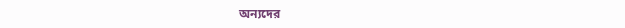অন্যদের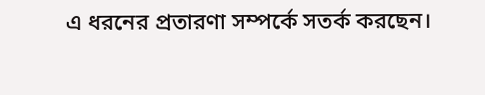এ ধরনের প্রতারণা সম্পর্কে সতর্ক করছেন।